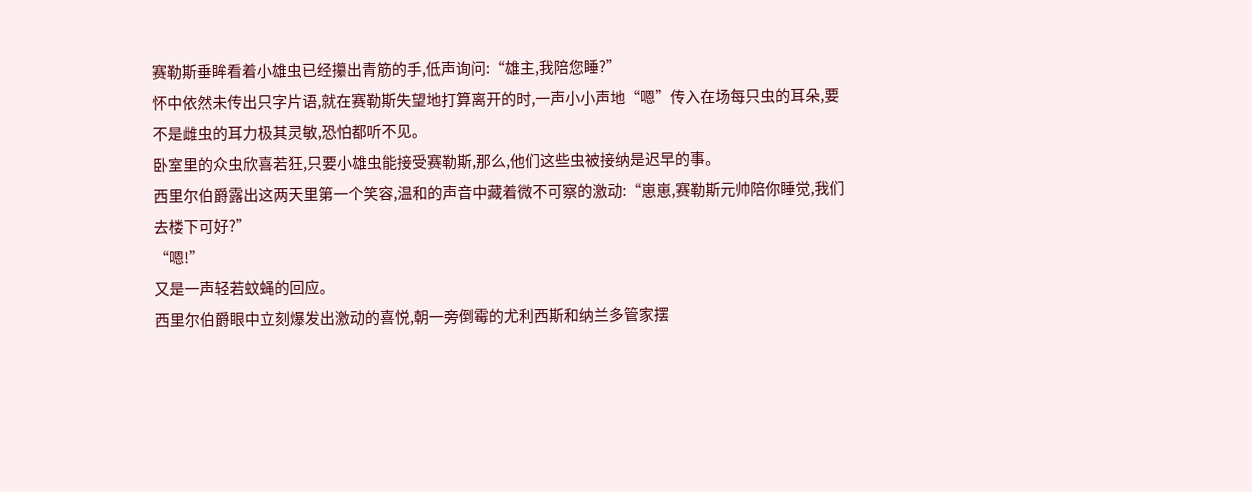赛勒斯垂眸看着小雄虫已经攥出青筋的手,低声询问:“雄主,我陪您睡?”
怀中依然未传出只字片语,就在赛勒斯失望地打算离开的时,一声小小声地“嗯”传入在场每只虫的耳朵,要不是雌虫的耳力极其灵敏,恐怕都听不见。
卧室里的众虫欣喜若狂,只要小雄虫能接受赛勒斯,那么,他们这些虫被接纳是迟早的事。
西里尔伯爵露出这两天里第一个笑容,温和的声音中藏着微不可察的激动:“崽崽,赛勒斯元帅陪你睡觉,我们去楼下可好?”
“嗯!”
又是一声轻若蚊蝇的回应。
西里尔伯爵眼中立刻爆发出激动的喜悦,朝一旁倒霉的尤利西斯和纳兰多管家摆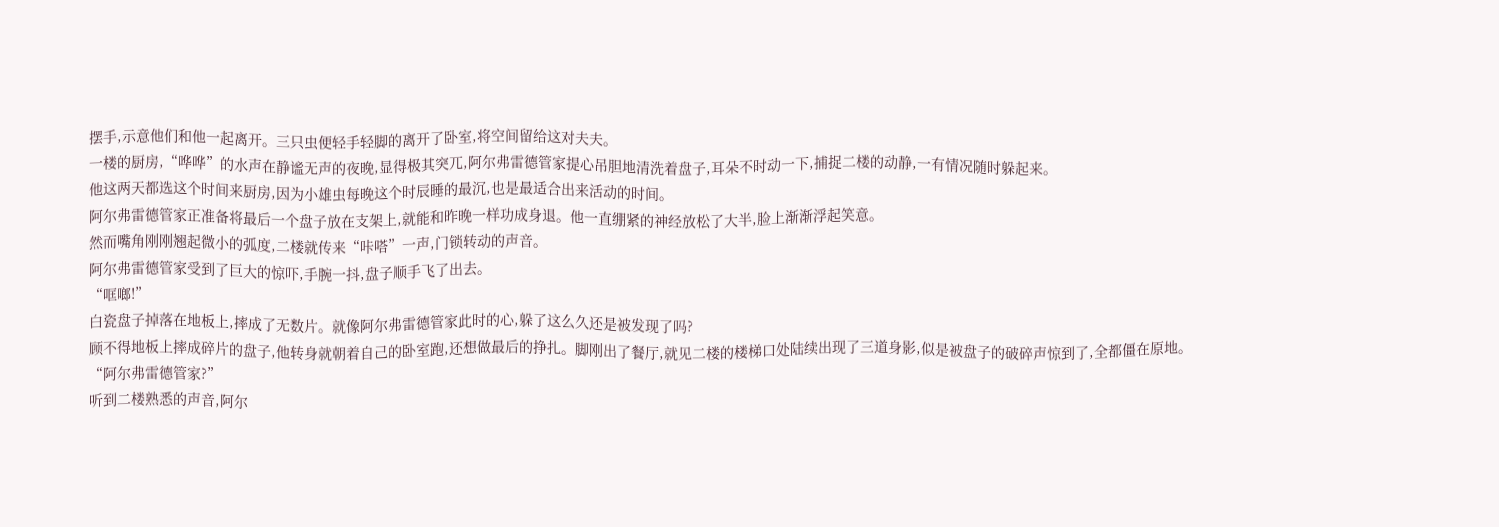摆手,示意他们和他一起离开。三只虫便轻手轻脚的离开了卧室,将空间留给这对夫夫。
一楼的厨房,“哗哗”的水声在静谧无声的夜晚,显得极其突兀,阿尔弗雷德管家提心吊胆地清洗着盘子,耳朵不时动一下,捕捉二楼的动静,一有情况随时躲起来。
他这两天都选这个时间来厨房,因为小雄虫每晚这个时辰睡的最沉,也是最适合出来活动的时间。
阿尔弗雷德管家正准备将最后一个盘子放在支架上,就能和昨晚一样功成身退。他一直绷紧的神经放松了大半,脸上渐渐浮起笑意。
然而嘴角刚刚翘起微小的弧度,二楼就传来“咔嗒”一声,门锁转动的声音。
阿尔弗雷德管家受到了巨大的惊吓,手腕一抖,盘子顺手飞了出去。
“哐啷!”
白瓷盘子掉落在地板上,摔成了无数片。就像阿尔弗雷德管家此时的心,躲了这么久还是被发现了吗?
顾不得地板上摔成碎片的盘子,他转身就朝着自己的卧室跑,还想做最后的挣扎。脚刚出了餐厅,就见二楼的楼梯口处陆续出现了三道身影,似是被盘子的破碎声惊到了,全都僵在原地。
“阿尔弗雷德管家?”
听到二楼熟悉的声音,阿尔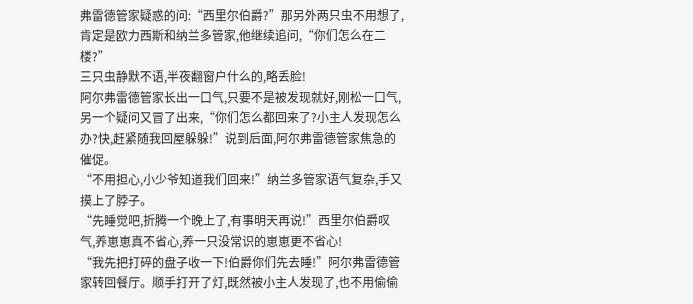弗雷德管家疑惑的问:“西里尔伯爵?”那另外两只虫不用想了,肯定是欧力西斯和纳兰多管家,他继续追问,“你们怎么在二楼?”
三只虫静默不语,半夜翻窗户什么的,略丢脸!
阿尔弗雷德管家长出一口气,只要不是被发现就好,刚松一口气,另一个疑问又冒了出来,“你们怎么都回来了?小主人发现怎么办?快,赶紧随我回屋躲躲!”说到后面,阿尔弗雷德管家焦急的催促。
“不用担心,小少爷知道我们回来!”纳兰多管家语气复杂,手又摸上了脖子。
“先睡觉吧,折腾一个晚上了,有事明天再说!”西里尔伯爵叹气,养崽崽真不省心,养一只没常识的崽崽更不省心!
“我先把打碎的盘子收一下!伯爵你们先去睡!”阿尔弗雷德管家转回餐厅。顺手打开了灯,既然被小主人发现了,也不用偷偷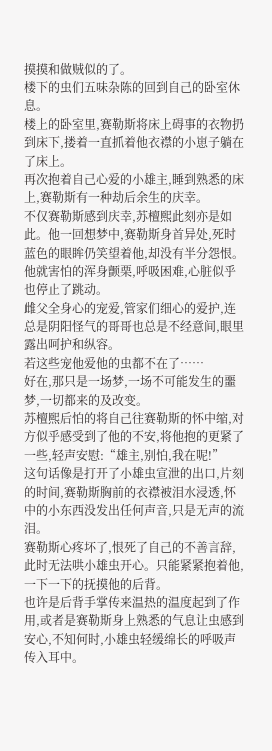摸摸和做贼似的了。
楼下的虫们五味杂陈的回到自己的卧室休息。
楼上的卧室里,赛勒斯将床上碍事的衣物扔到床下,搂着一直抓着他衣襟的小崽子躺在了床上。
再次抱着自己心爱的小雄主,睡到熟悉的床上,赛勒斯有一种劫后余生的庆幸。
不仅赛勒斯感到庆幸,苏檀熙此刻亦是如此。他一回想梦中,赛勒斯身首异处,死时蓝色的眼眸仍笑望着他,却没有半分怨恨。他就害怕的浑身颤栗,呼吸困难,心脏似乎也停止了跳动。
雌父全身心的宠爱,管家们细心的爱护,连总是阴阳怪气的哥哥也总是不经意间,眼里露出呵护和纵容。
若这些宠他爱他的虫都不在了……
好在,那只是一场梦,一场不可能发生的噩梦,一切都来的及改变。
苏檀熙后怕的将自己往赛勒斯的怀中缩,对方似乎感受到了他的不安,将他抱的更紧了一些,轻声安慰:“雄主,别怕,我在呢!”
这句话像是打开了小雄虫宣泄的出口,片刻的时间,赛勒斯胸前的衣襟被泪水浸透,怀中的小东西没发出任何声音,只是无声的流泪。
赛勒斯心疼坏了,恨死了自己的不善言辞,此时无法哄小雄虫开心。只能紧紧抱着他,一下一下的抚摸他的后背。
也许是后背手掌传来温热的温度起到了作用,或者是赛勒斯身上熟悉的气息让虫感到安心,不知何时,小雄虫轻缓绵长的呼吸声传入耳中。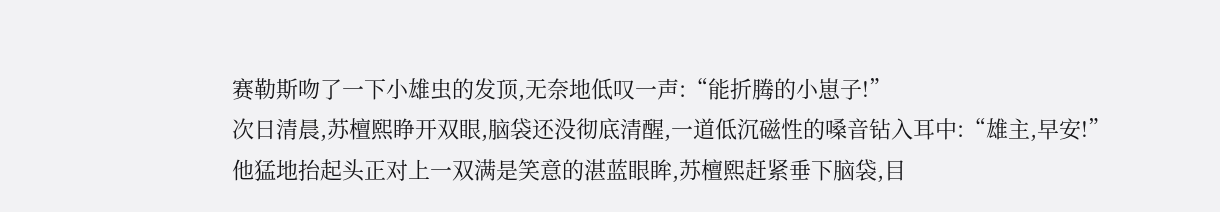赛勒斯吻了一下小雄虫的发顶,无奈地低叹一声:“能折腾的小崽子!”
次日清晨,苏檀熙睁开双眼,脑袋还没彻底清醒,一道低沉磁性的嗓音钻入耳中:“雄主,早安!”
他猛地抬起头正对上一双满是笑意的湛蓝眼眸,苏檀熙赶紧垂下脑袋,目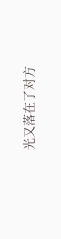光又落在了对方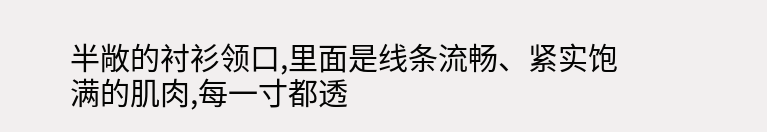半敞的衬衫领口,里面是线条流畅、紧实饱满的肌肉,每一寸都透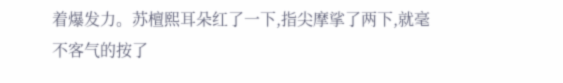着爆发力。苏檀熙耳朵红了一下,指尖摩挲了两下,就毫不客气的按了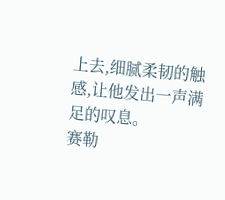上去,细腻柔韧的触感,让他发出一声满足的叹息。
赛勒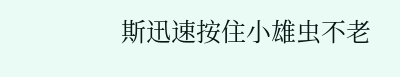斯迅速按住小雄虫不老